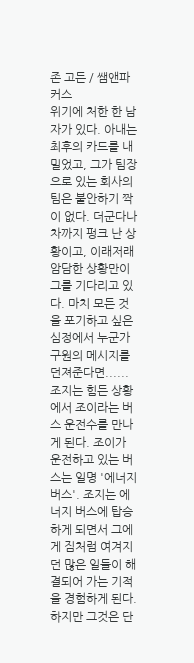존 고든 / 쌤앤파커스
위기에 처한 한 남자가 있다. 아내는 최후의 카드를 내밀었고, 그가 팀장으로 있는 회사의 팀은 불안하기 짝이 없다. 더군다나 차까지 펑크 난 상황이고, 이래저래 암담한 상황만이 그를 기다리고 있다. 마치 모든 것을 포기하고 싶은 심정에서 누군가 구원의 메시지를 던져준다면......
조지는 힘든 상황에서 조이라는 버스 운전수를 만나게 된다. 조이가 운전하고 있는 버스는 일명 '에너지 버스'. 조지는 에너지 버스에 탑승하게 되면서 그에게 짐처럼 여겨지던 많은 일들이 해결되어 가는 기적을 경험하게 된다. 하지만 그것은 단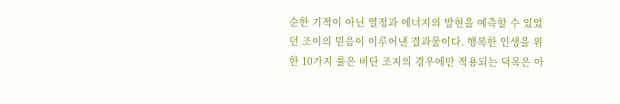순한 기적이 아닌 열정과 에너지의 발현을 예측할 수 있었던 조이의 믿음이 이루어낸 결과물이다. 행복한 인생을 위한 10가지 룰은 비단 조지의 경우에만 적용되는 덕목은 아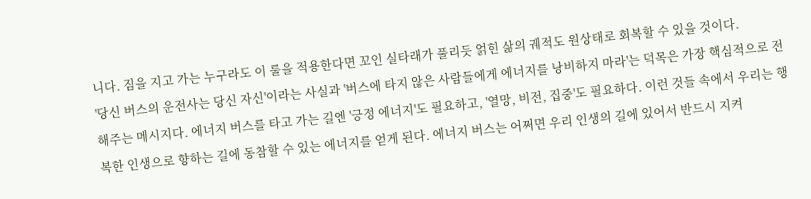니다. 짐을 지고 가는 누구라도 이 룰을 적용한다면 꼬인 실타래가 풀리듯 얽힌 삶의 궤적도 원상태로 회복할 수 있을 것이다.
'당신 버스의 운전사는 당신 자신'이라는 사실과 '버스에 타지 않은 사람들에게 에너지를 낭비하지 마라'는 덕목은 가장 핵심적으로 전해주는 메시지다. 에너지 버스를 타고 가는 길엔 '긍정 에너지'도 필요하고, '열망, 비전, 집중'도 필요하다. 이런 것들 속에서 우리는 행복한 인생으로 향하는 길에 동참할 수 있는 에너지를 얻게 된다. 에너지 버스는 어쩌면 우리 인생의 길에 있어서 반드시 지켜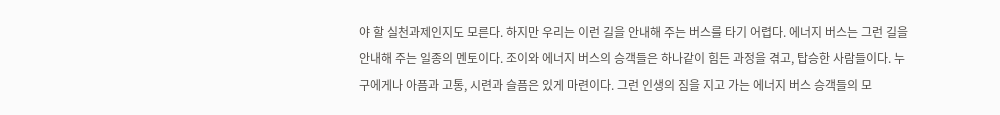야 할 실천과제인지도 모른다. 하지만 우리는 이런 길을 안내해 주는 버스를 타기 어렵다. 에너지 버스는 그런 길을 안내해 주는 일종의 멘토이다. 조이와 에너지 버스의 승객들은 하나같이 힘든 과정을 겪고, 탑승한 사람들이다. 누구에게나 아픔과 고통, 시련과 슬픔은 있게 마련이다. 그런 인생의 짐을 지고 가는 에너지 버스 승객들의 모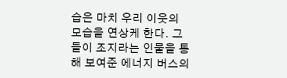습은 마치 우리 이웃의 모습을 연상케 한다. 그들이 조지라는 인물을 통해 보여준 에너지 버스의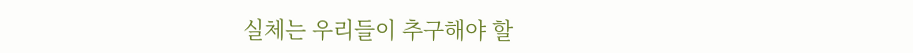실체는 우리들이 추구해야 할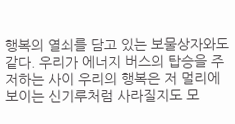행복의 열쇠를 담고 있는 보물상자와도 같다. 우리가 에너지 버스의 탑승을 주저하는 사이 우리의 행복은 저 멀리에 보이는 신기루처럼 사라질지도 모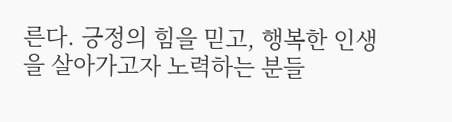른다. 긍정의 힘을 믿고, 행복한 인생을 살아가고자 노력하는 분들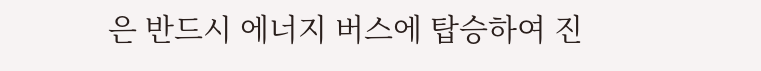은 반드시 에너지 버스에 탑승하여 진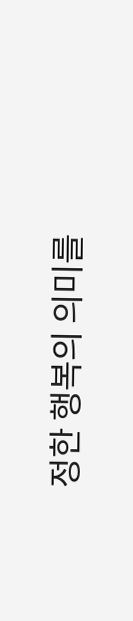정한 행복의 의미를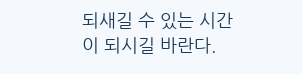되새길 수 있는 시간이 되시길 바란다.